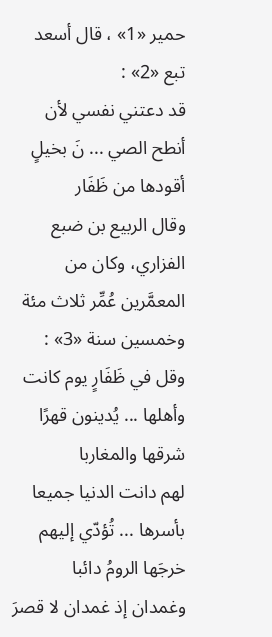حمير «1» ، قال أسعد تبع «2» :
قد دعتني نفسي لأن أنطح الصي ... نَ بخيلٍ أقودها من ظَفَار
وقال الربيع بن ضبع الفزاري، وكان من المعمَّرين عُمِّر ثلاث مئة وخمسين سنة «3» :
وقل في ظَفَارٍ يوم كانت وأهلها ... يُدينون قهرًا شرقها والمغاربا
لهم دانت الدنيا جميعا بأسرها ... تُؤدّي إليهم خرجَها الرومُ دائبا
وغمدان إذ غمدان لا قصرَ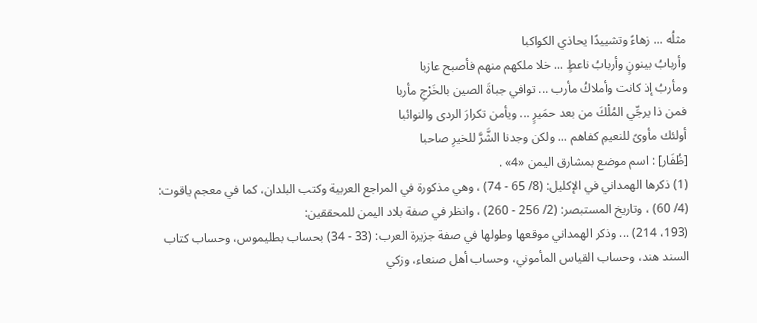مثلُه ... زهاءً وتشييدًا يحاذي الكواكبا
وأربابُ بينونٍ وأربابُ ناعطٍ ... خلا ملكهم منهم فأصبح عازبا
ومأربُ إذ كانت وأملاكُ مأرب ... توافي جباةَ الصين بالخَرْجِ مأربا
فمن ذا يرجِّي المُلْكَ من بعد حمَيرٍ ... ويأمن تكرارَ الردى والنوائبا
أولئك مأوىً للنعيمِ كفاهم ... ولكن وجدنا الشَّرَّ للخيرِ صاحبا
[ظُفَار] : اسم موضع بمشارق اليمن «4» .
(1) ذكرها الهمداني في الإكليل: (8/ 65 - 74) ، وهي مذكورة في المراجع العربية وكتب البلدان، كما في معجم ياقوت: (4/ 60) ، وتاريخ المستبصر: (2/ 256 - 260) ، وانظر في صفة بلاد اليمن للمحققين:
(193، 214) ... وذكر الهمداني موقعها وطولها في صفة جزيرة العرب: (33 - 34) بحساب بطليموس، وحساب كتاب السند هند، وحساب القياس المأموني، وحساب أهل صنعاء، وزكي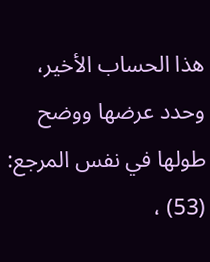هذا الحساب الأخير، وحدد عرضها ووضح طولها في نفس المرجع: (53) ،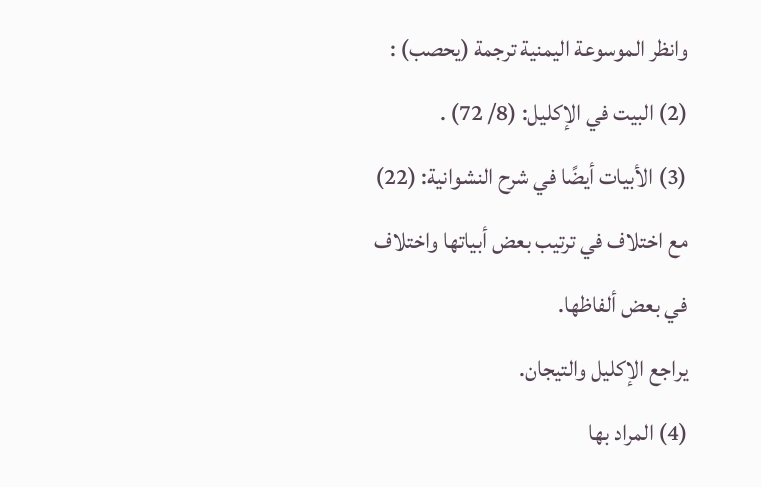وانظر الموسوعة اليمنية ترجمة (يحصب) :
(2) البيت في الإكليل: (8/ 72) .
(3) الأبيات أيضًا في شرح النشوانية: (22) مع اختلاف في ترتيب بعض أبياتها واختلاف في بعض ألفاظها.
يراجع الإكليل والتيجان.
(4) المراد بها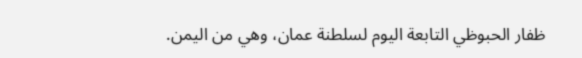ظفار الحبوظي التابعة اليوم لسلطنة عمان، وهي من اليمن.